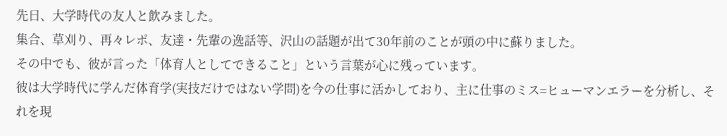先日、大学時代の友人と飲みました。
集合、草刈り、再々レポ、友達・先輩の逸話等、沢山の話題が出て30年前のことが頭の中に蘇りました。
その中でも、彼が言った「体育人としてできること」という言葉が心に残っています。
彼は大学時代に学んだ体育学(実技だけではない学問)を今の仕事に活かしており、主に仕事のミス=ヒューマンエラーを分析し、それを現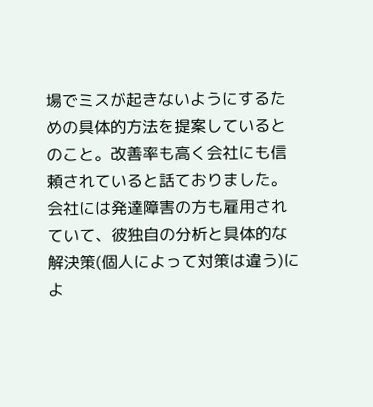場でミスが起きないようにするための具体的方法を提案しているとのこと。改善率も高く会社にも信頼されていると話ておりました。
会社には発達障害の方も雇用されていて、彼独自の分析と具体的な解決策(個人によって対策は違う)によ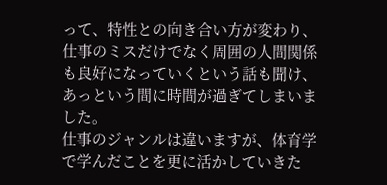って、特性との向き合い方が変わり、仕事のミスだけでなく周囲の人間関係も良好になっていくという話も聞け、あっという間に時間が過ぎてしまいました。
仕事のジャンルは違いますが、体育学で学んだことを更に活かしていきた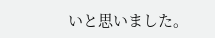いと思いました。